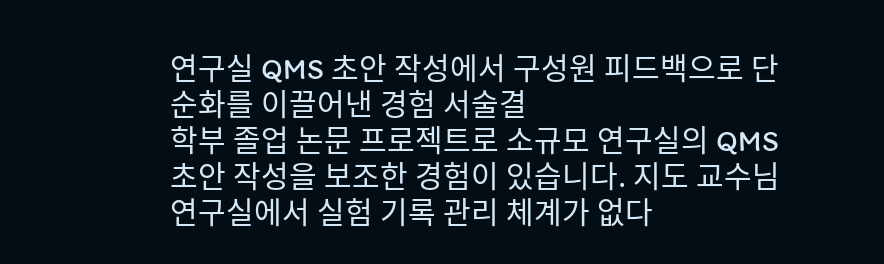연구실 QMS 초안 작성에서 구성원 피드백으로 단순화를 이끌어낸 경험 서술결
학부 졸업 논문 프로젝트로 소규모 연구실의 QMS 초안 작성을 보조한 경험이 있습니다. 지도 교수님 연구실에서 실험 기록 관리 체계가 없다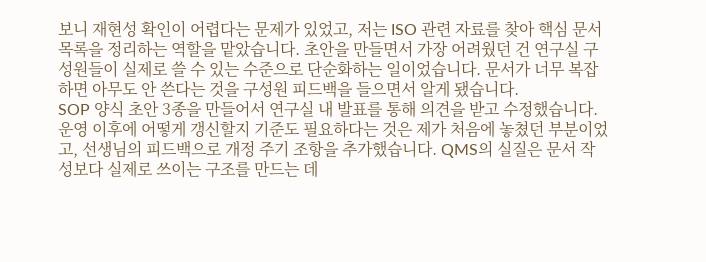보니 재현성 확인이 어렵다는 문제가 있었고, 저는 ISO 관련 자료를 찾아 핵심 문서 목록을 정리하는 역할을 맡았습니다. 초안을 만들면서 가장 어려웠던 건 연구실 구성원들이 실제로 쓸 수 있는 수준으로 단순화하는 일이었습니다. 문서가 너무 복잡하면 아무도 안 쓴다는 것을 구성원 피드백을 들으면서 알게 됐습니다.
SOP 양식 초안 3종을 만들어서 연구실 내 발표를 통해 의견을 받고 수정했습니다. 운영 이후에 어떻게 갱신할지 기준도 필요하다는 것은 제가 처음에 놓쳤던 부분이었고, 선생님의 피드백으로 개정 주기 조항을 추가했습니다. QMS의 실질은 문서 작성보다 실제로 쓰이는 구조를 만드는 데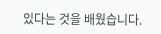있다는 것을 배웠습니다.